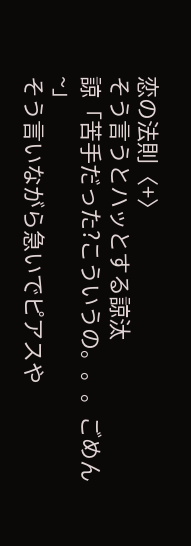恋の法則〈+〉
そう言うとハッとする諒汰
諒「苦手だった?こういうの。。。ごめん~」
そう言いながら急いでピアスや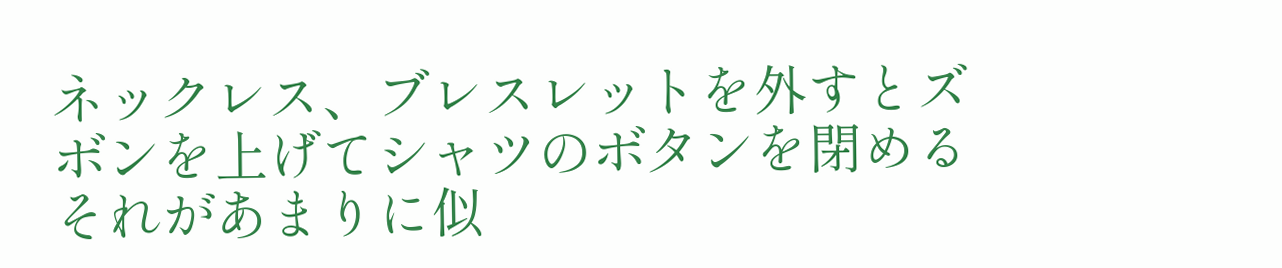ネックレス、ブレスレットを外すとズボンを上げてシャツのボタンを閉める
それがあまりに似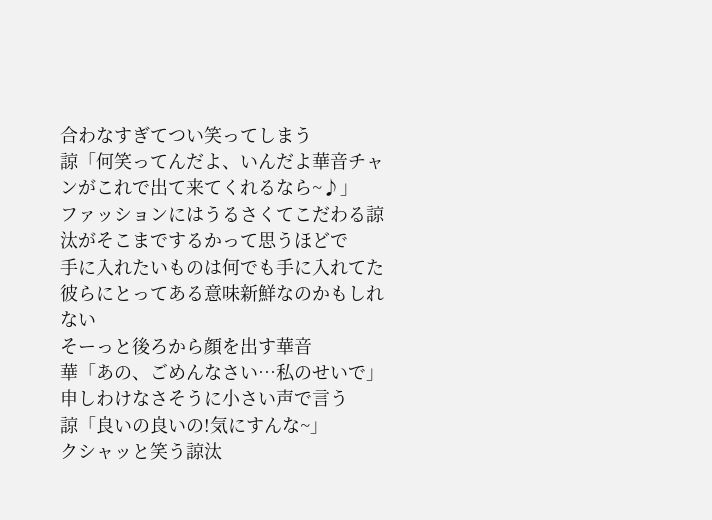合わなすぎてつい笑ってしまう
諒「何笑ってんだよ、いんだよ華音チャンがこれで出て来てくれるなら~♪」
ファッションにはうるさくてこだわる諒汰がそこまでするかって思うほどで
手に入れたいものは何でも手に入れてた彼らにとってある意味新鮮なのかもしれない
そーっと後ろから顔を出す華音
華「あの、ごめんなさい…私のせいで」
申しわけなさそうに小さい声で言う
諒「良いの良いの!気にすんな~」
クシャッと笑う諒汰